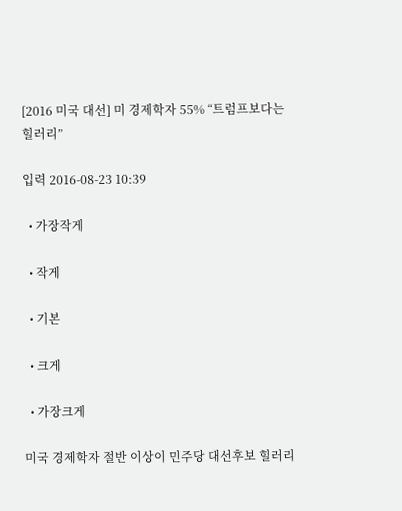[2016 미국 대선] 미 경제학자 55% “트럼프보다는 힐러리”

입력 2016-08-23 10:39

  • 가장작게

  • 작게

  • 기본

  • 크게

  • 가장크게

미국 경제학자 절반 이상이 민주당 대선후보 힐러리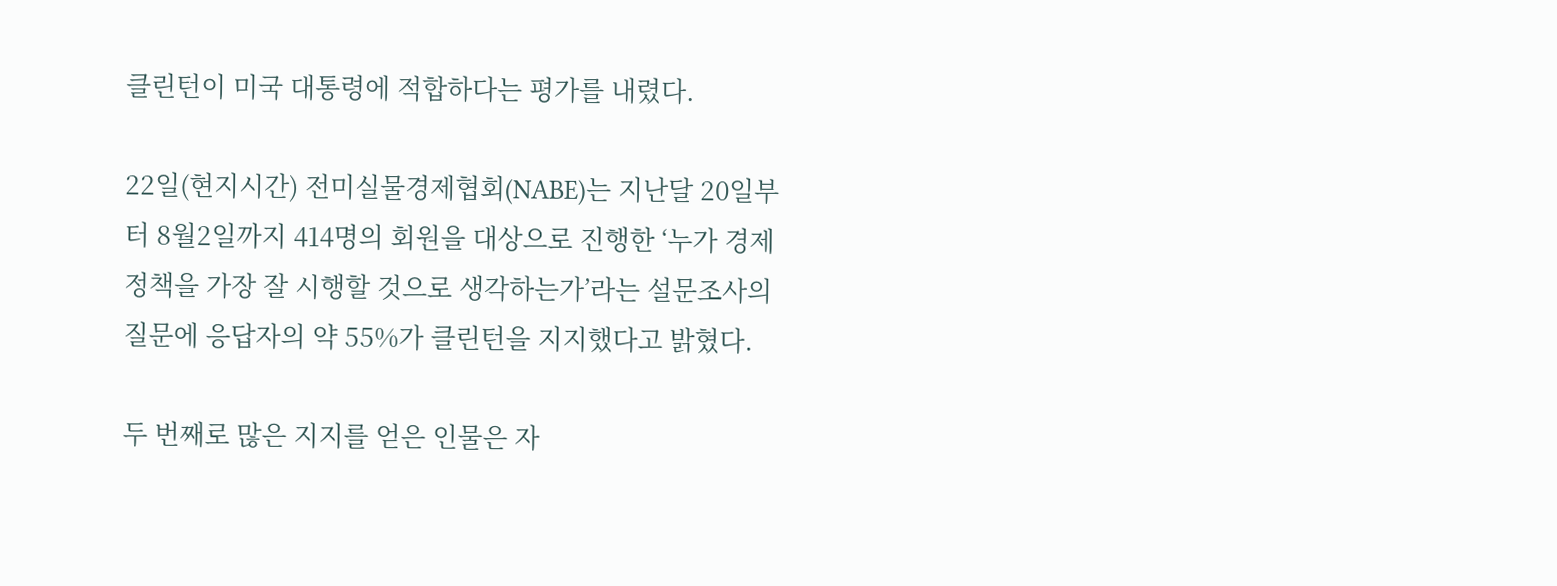클린턴이 미국 대통령에 적합하다는 평가를 내렸다.

22일(현지시간) 전미실물경제협회(NABE)는 지난달 20일부터 8월2일까지 414명의 회원을 대상으로 진행한 ‘누가 경제정책을 가장 잘 시행할 것으로 생각하는가’라는 설문조사의 질문에 응답자의 약 55%가 클린턴을 지지했다고 밝혔다.

두 번째로 많은 지지를 얻은 인물은 자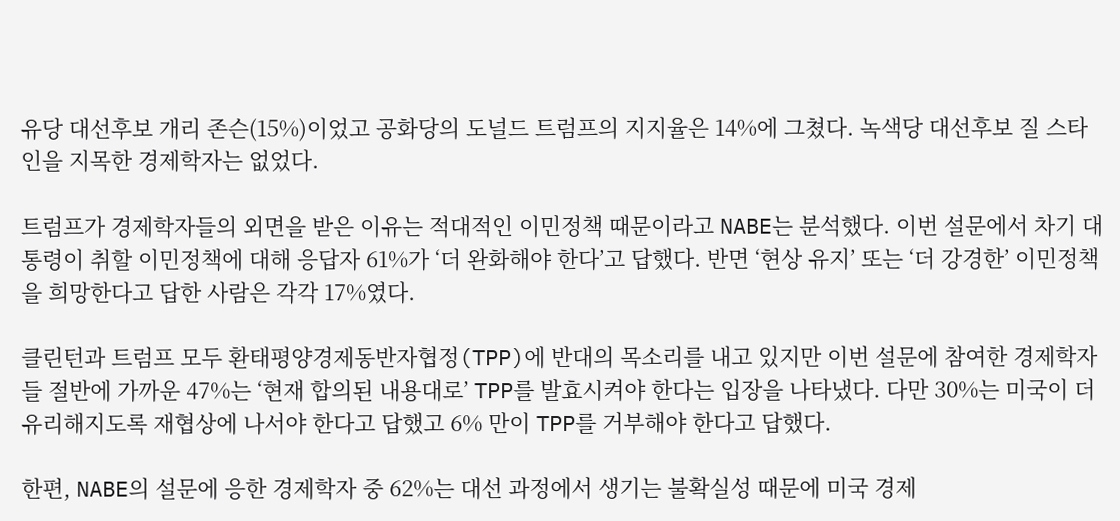유당 대선후보 개리 존슨(15%)이었고 공화당의 도널드 트럼프의 지지율은 14%에 그쳤다. 녹색당 대선후보 질 스타인을 지목한 경제학자는 없었다.

트럼프가 경제학자들의 외면을 받은 이유는 적대적인 이민정책 때문이라고 NABE는 분석했다. 이번 설문에서 차기 대통령이 취할 이민정책에 대해 응답자 61%가 ‘더 완화해야 한다’고 답했다. 반면 ‘현상 유지’ 또는 ‘더 강경한’ 이민정책을 희망한다고 답한 사람은 각각 17%였다.

클린턴과 트럼프 모두 환태평양경제동반자협정(TPP)에 반대의 목소리를 내고 있지만 이번 설문에 참여한 경제학자들 절반에 가까운 47%는 ‘현재 합의된 내용대로’ TPP를 발효시켜야 한다는 입장을 나타냈다. 다만 30%는 미국이 더 유리해지도록 재협상에 나서야 한다고 답했고 6% 만이 TPP를 거부해야 한다고 답했다.

한편, NABE의 설문에 응한 경제학자 중 62%는 대선 과정에서 생기는 불확실성 때문에 미국 경제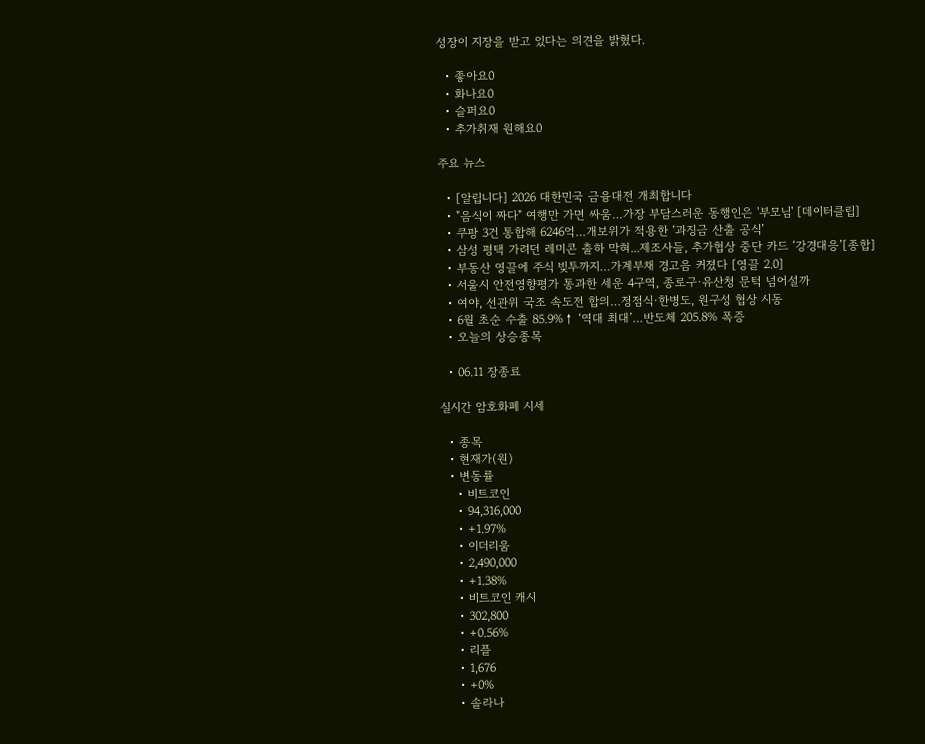성장이 지장을 받고 있다는 의견을 밝혔다.

  • 좋아요0
  • 화나요0
  • 슬퍼요0
  • 추가취재 원해요0

주요 뉴스

  • [알립니다] 2026 대한민국 금융대전 개최합니다
  • "음식이 짜다" 여행만 가면 싸움…가장 부담스러운 동행인은 '부모님' [데이터클립]
  • 쿠팡 3건 통합해 6246억…개보위가 적용한 ‘과징금 산출 공식’
  • 삼성 평택 가려던 레미콘 출하 막혀...제조사들, 추가협상 중단 카드 ‘강경대응’[종합]
  • 부동산 영끌에 주식 빚투까지…가계부채 경고음 커졌다 [영끌 2.0]
  • 서울시 안전영향평가 통과한 세운 4구역, 종로구·유산청 문턱 넘어설까
  • 여야, 선관위 국조 속도전 합의…정점식·한병도, 원구성 협상 시동
  • 6월 초순 수출 85.9%↑ ‘역대 최대’…반도체 205.8% 폭증
  • 오늘의 상승종목

  • 06.11 장종료

실시간 암호화폐 시세

  • 종목
  • 현재가(원)
  • 변동률
    • 비트코인
    • 94,316,000
    • +1.97%
    • 이더리움
    • 2,490,000
    • +1.38%
    • 비트코인 캐시
    • 302,800
    • +0.56%
    • 리플
    • 1,676
    • +0%
    • 솔라나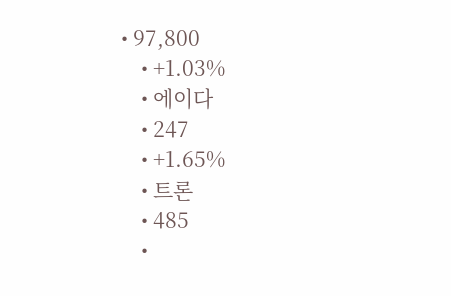• 97,800
    • +1.03%
    • 에이다
    • 247
    • +1.65%
    • 트론
    • 485
    •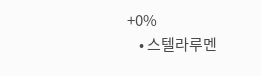+0%
    • 스텔라루멘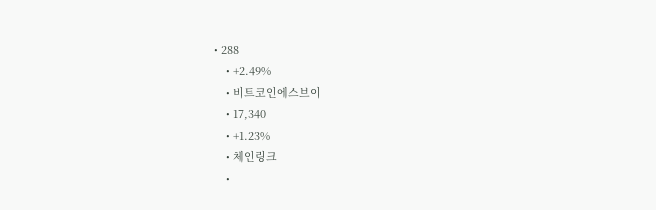• 288
    • +2.49%
    • 비트코인에스브이
    • 17,340
    • +1.23%
    • 체인링크
    •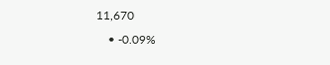11,670
    • -0.09%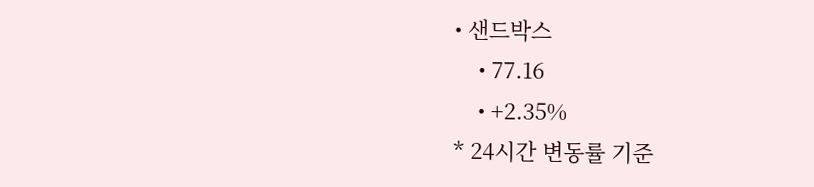• 샌드박스
    • 77.16
    • +2.35%
* 24시간 변동률 기준